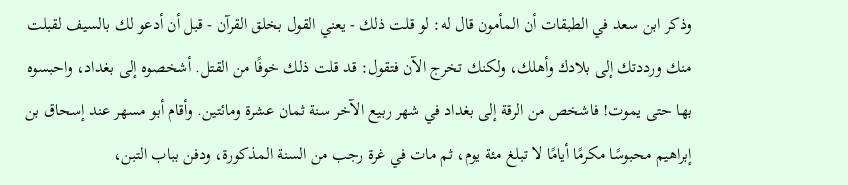وذكر ابن سعد في الطبقات أن المأمون قال له: لو قلت ذلك - يعني القول بخلق القرآن - قبل أن أدعو لك بالسيف لقبلت منك ورددتك إلى بلادك وأهلك، ولكنك تخرج الآن فتقول: قد قلت ذلك خوفًا من القتل. أشخصوه إلى بغداد، واحبسوه بها حتى يموت! فاشخص من الرقة إلى بغداد في شهر ربيع الآخر سنة ثمان عشرة ومائتين. وأقام أبو مسهر عند إسحاق بن إبراهيم محبوسًا مكرمًا أيامًا لا تبلغ مئة يوم، ثم مات في غرة رجب من السنة المذكورة، ودفن بباب التبن،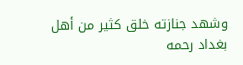وشهد جنازته خلق كثير من أهل بغداد رحمه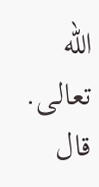الله تعالى. قال